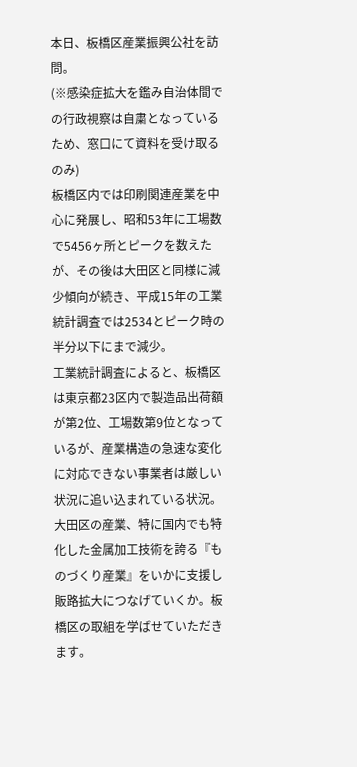本日、板橋区産業振興公社を訪問。
(※感染症拡大を鑑み自治体間での行政視察は自粛となっているため、窓口にて資料を受け取るのみ)
板橋区内では印刷関連産業を中心に発展し、昭和53年に工場数で5456ヶ所とピークを数えたが、その後は大田区と同様に減少傾向が続き、平成15年の工業統計調査では2534とピーク時の半分以下にまで減少。
工業統計調査によると、板橋区は東京都23区内で製造品出荷額が第2位、工場数第9位となっているが、産業構造の急速な変化に対応できない事業者は厳しい状況に追い込まれている状況。
大田区の産業、特に国内でも特化した金属加工技術を誇る『ものづくり産業』をいかに支援し販路拡大につなげていくか。板橋区の取組を学ばせていただきます。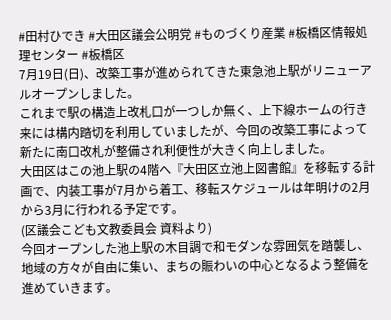#田村ひでき #大田区議会公明党 #ものづくり産業 #板橋区情報処理センター #板橋区
7月19日(日)、改築工事が進められてきた東急池上駅がリニューアルオープンしました。
これまで駅の構造上改札口が一つしか無く、上下線ホームの行き来には構内踏切を利用していましたが、今回の改築工事によって新たに南口改札が整備され利便性が大きく向上しました。
大田区はこの池上駅の4階へ『大田区立池上図書館』を移転する計画で、内装工事が7月から着工、移転スケジュールは年明けの2月から3月に行われる予定です。
(区議会こども文教委員会 資料より)
今回オープンした池上駅の木目調で和モダンな雰囲気を踏襲し、地域の方々が自由に集い、まちの賑わいの中心となるよう整備を進めていきます。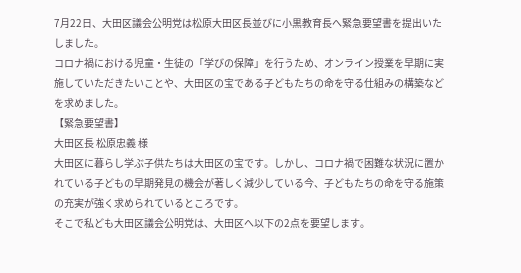7月22日、大田区議会公明党は松原大田区長並びに小黒教育長へ緊急要望書を提出いたしました。
コロナ禍における児童・生徒の「学びの保障」を行うため、オンライン授業を早期に実施していただきたいことや、大田区の宝である子どもたちの命を守る仕組みの構築などを求めました。
【緊急要望書】
大田区長 松原忠義 様
大田区に暮らし学ぶ子供たちは大田区の宝です。しかし、コロナ禍で困難な状況に置かれている子どもの早期発見の機会が著しく減少している今、子どもたちの命を守る施策の充実が強く求められているところです。
そこで私ども大田区議会公明党は、大田区へ以下の2点を要望します。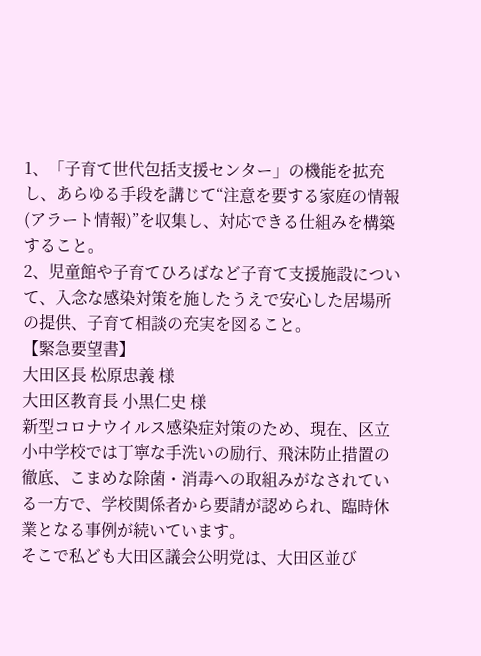1、「子育て世代包括支援センター」の機能を拡充し、あらゆる手段を講じて“注意を要する家庭の情報(アラート情報)”を収集し、対応できる仕組みを構築すること。
2、児童館や子育てひろばなど子育て支援施設について、入念な感染対策を施したうえで安心した居場所の提供、子育て相談の充実を図ること。
【緊急要望書】
大田区長 松原忠義 様
大田区教育長 小黒仁史 様
新型コロナウイルス感染症対策のため、現在、区立小中学校では丁寧な手洗いの励行、飛沫防止措置の徹底、こまめな除菌・消毒への取組みがなされている一方で、学校関係者から要請が認められ、臨時休業となる事例が続いています。
そこで私ども大田区議会公明党は、大田区並び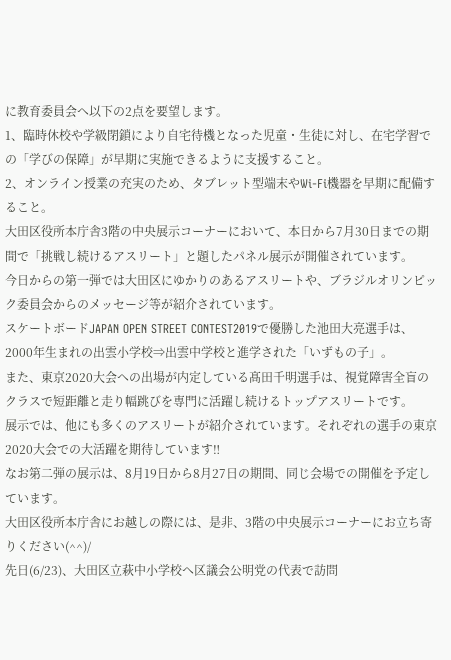に教育委員会へ以下の2点を要望します。
1、臨時休校や学級閉鎖により自宅待機となった児童・生徒に対し、在宅学習での「学びの保障」が早期に実施できるように支援すること。
2、オンライン授業の充実のため、タブレット型端末やWi-Fi機器を早期に配備すること。
大田区役所本庁舎3階の中央展示コーナーにおいて、本日から7月30日までの期間で「挑戦し続けるアスリート」と題したパネル展示が開催されています。
今日からの第一弾では大田区にゆかりのあるアスリートや、ブラジルオリンピック委員会からのメッセージ等が紹介されています。
スケートボードJAPAN OPEN STREET CONTEST2019で優勝した池田大亮選手は、2000年生まれの出雲小学校⇒出雲中学校と進学された「いずもの子」。
また、東京2020大会への出場が内定している髙田千明選手は、視覚障害全盲のクラスで短距離と走り幅跳びを専門に活躍し続けるトップアスリートです。
展示では、他にも多くのアスリートが紹介されています。それぞれの選手の東京2020大会での大活躍を期待しています‼
なお第二弾の展示は、8月19日から8月27日の期間、同じ会場での開催を予定しています。
大田区役所本庁舎にお越しの際には、是非、3階の中央展示コーナーにお立ち寄りください(^^)/
先日(6/23)、大田区立萩中小学校へ区議会公明党の代表で訪問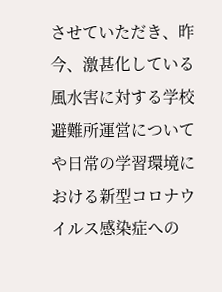させていただき、昨今、激甚化している風水害に対する学校避難所運営についてや日常の学習環境における新型コロナウイルス感染症への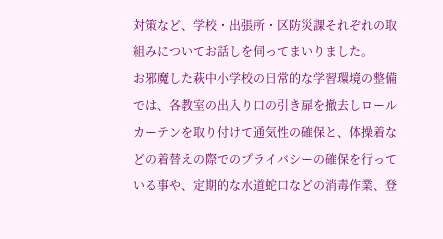対策など、学校・出張所・区防災課それぞれの取組みについてお話しを伺ってまいりました。
お邪魔した萩中小学校の日常的な学習環境の整備では、各教室の出入り口の引き扉を撤去しロールカーテンを取り付けて通気性の確保と、体操着などの着替えの際でのプライバシーの確保を行っている事や、定期的な水道蛇口などの消毒作業、登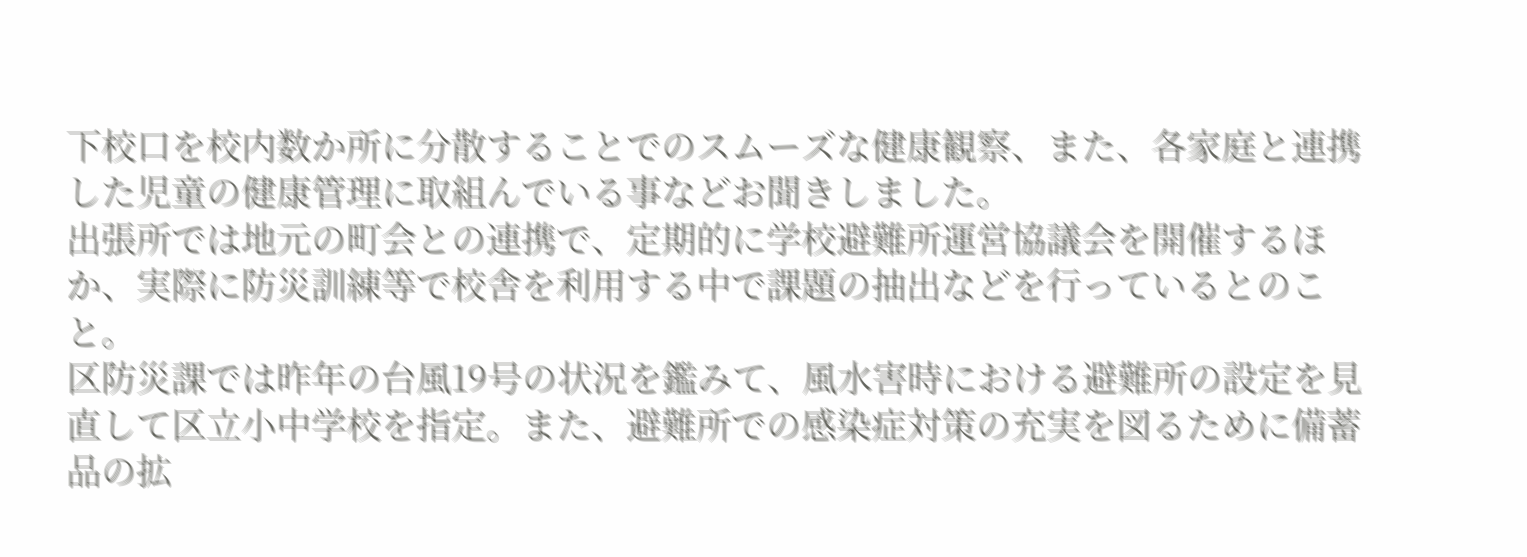下校口を校内数か所に分散することでのスムーズな健康観察、また、各家庭と連携した児童の健康管理に取組んでいる事などお聞きしました。
出張所では地元の町会との連携で、定期的に学校避難所運営協議会を開催するほか、実際に防災訓練等で校舎を利用する中で課題の抽出などを行っているとのこと。
区防災課では昨年の台風19号の状況を鑑みて、風水害時における避難所の設定を見直して区立小中学校を指定。また、避難所での感染症対策の充実を図るために備蓄品の拡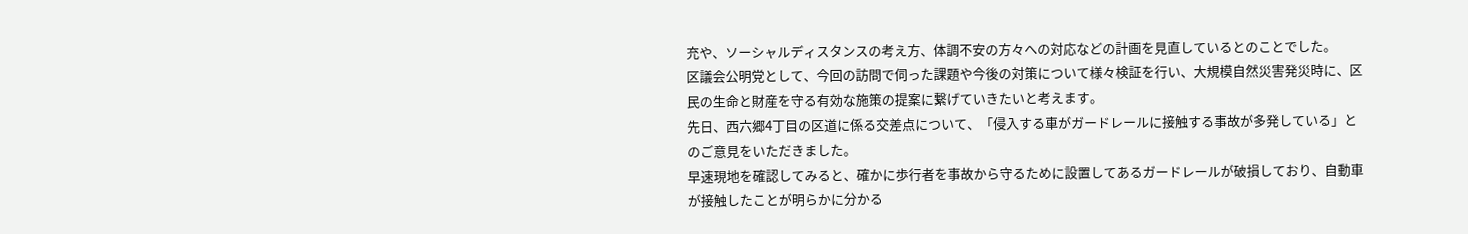充や、ソーシャルディスタンスの考え方、体調不安の方々への対応などの計画を見直しているとのことでした。
区議会公明党として、今回の訪問で伺った課題や今後の対策について様々検証を行い、大規模自然災害発災時に、区民の生命と財産を守る有効な施策の提案に繋げていきたいと考えます。
先日、西六郷4丁目の区道に係る交差点について、「侵入する車がガードレールに接触する事故が多発している」とのご意見をいただきました。
早速現地を確認してみると、確かに歩行者を事故から守るために設置してあるガードレールが破損しており、自動車が接触したことが明らかに分かる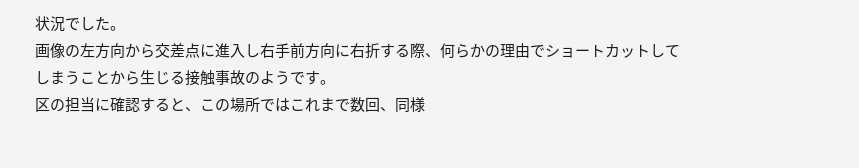状況でした。
画像の左方向から交差点に進入し右手前方向に右折する際、何らかの理由でショートカットしてしまうことから生じる接触事故のようです。
区の担当に確認すると、この場所ではこれまで数回、同様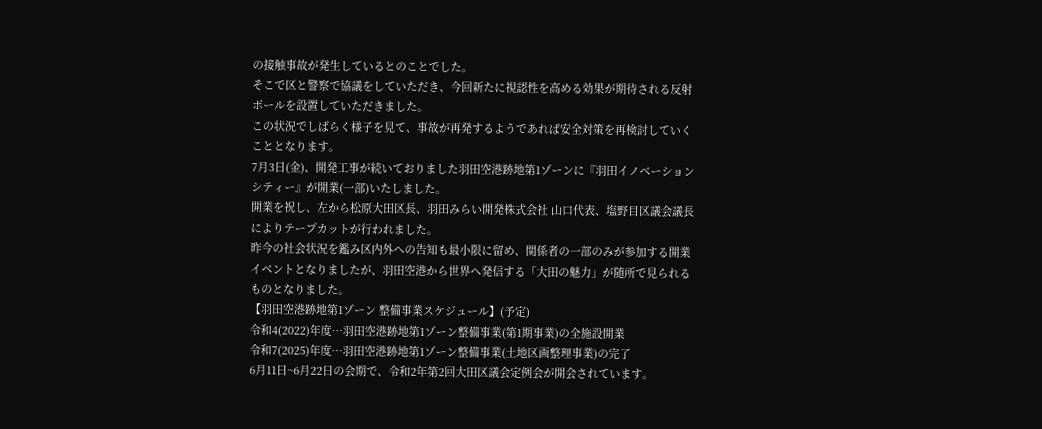の接触事故が発生しているとのことでした。
そこで区と警察で協議をしていただき、今回新たに視認性を高める効果が期待される反射ポールを設置していただきました。
この状況でしばらく様子を見て、事故が再発するようであれば安全対策を再検討していくこととなります。
7月3日(金)、開発工事が続いておりました羽田空港跡地第1ゾーンに『羽田イノベーションシティー』が開業(一部)いたしました。
開業を祝し、左から松原大田区長、羽田みらい開発株式会社 山口代表、塩野目区議会議長によりテープカットが行われました。
昨今の社会状況を鑑み区内外への告知も最小限に留め、関係者の一部のみが参加する開業イベントとなりましたが、羽田空港から世界へ発信する「大田の魅力」が随所で見られるものとなりました。
【羽田空港跡地第1ゾーン 整備事業スケジュール】(予定)
令和4(2022)年度…羽田空港跡地第1ゾーン整備事業(第1期事業)の全施設開業
令和7(2025)年度…羽田空港跡地第1ゾーン整備事業(土地区画整理事業)の完了
6月11日~6月22日の会期で、令和2年第2回大田区議会定例会が開会されています。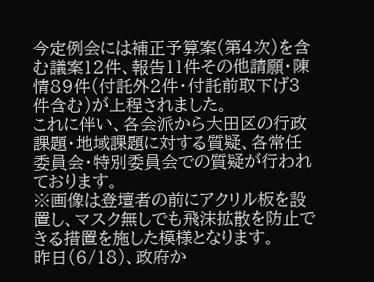今定例会には補正予算案(第4次)を含む議案12件、報告11件その他請願・陳情89件(付託外2件・付託前取下げ3件含む)が上程されました。
これに伴い、各会派から大田区の行政課題・地域課題に対する質疑、各常任委員会・特別委員会での質疑が行われております。
※画像は登壇者の前にアクリル板を設置し、マスク無しでも飛沫拡散を防止できる措置を施した模様となります。
昨日(6/18)、政府か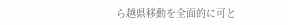ら越県移動を全面的に可と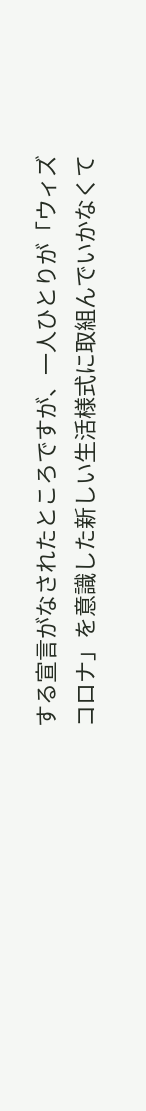する宣言がなされたところですが、一人ひとりが「ウィズコロナ」を意識した新しい生活様式に取組んでいかなくて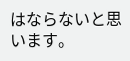はならないと思います。